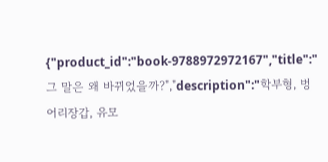{"product_id":"book-9788972972167","title":"그 말은 왜 바뀌었을까?","description":"학부형, 벙어리장갑, 유모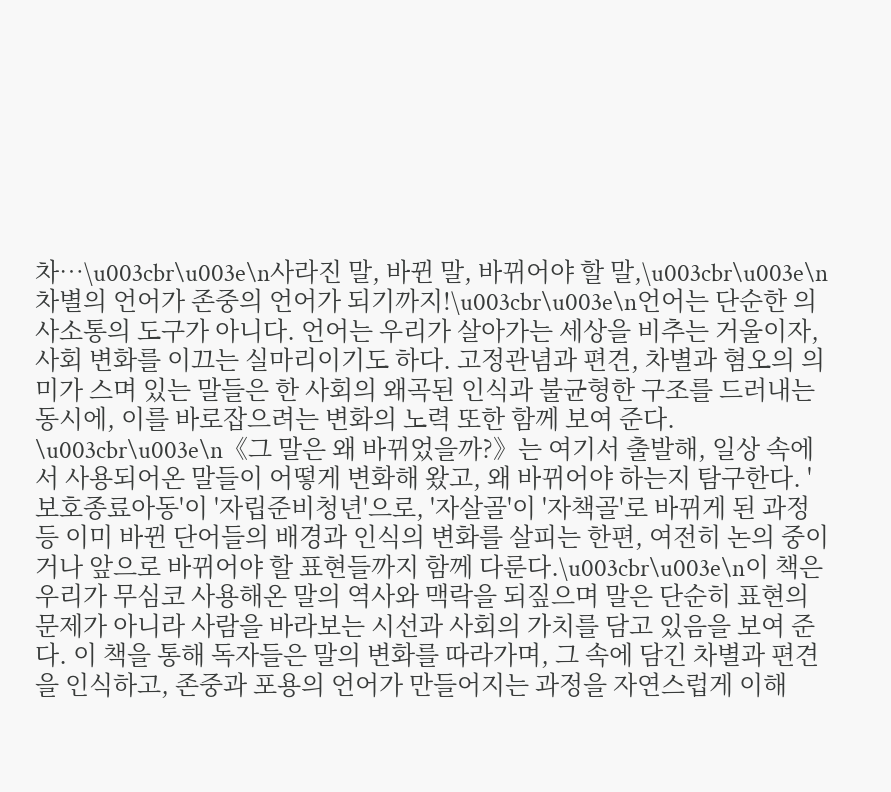차…\u003cbr\u003e\n사라진 말, 바뀐 말, 바뀌어야 할 말,\u003cbr\u003e\n차별의 언어가 존중의 언어가 되기까지!\u003cbr\u003e\n언어는 단순한 의사소통의 도구가 아니다. 언어는 우리가 살아가는 세상을 비추는 거울이자, 사회 변화를 이끄는 실마리이기도 하다. 고정관념과 편견, 차별과 혐오의 의미가 스며 있는 말들은 한 사회의 왜곡된 인식과 불균형한 구조를 드러내는 동시에, 이를 바로잡으려는 변화의 노력 또한 함께 보여 준다. \u003cbr\u003e\n《그 말은 왜 바뀌었을까?》는 여기서 출발해, 일상 속에서 사용되어온 말들이 어떻게 변화해 왔고, 왜 바뀌어야 하는지 탐구한다. '보호종료아동'이 '자립준비청년'으로, '자살골'이 '자책골'로 바뀌게 된 과정 등 이미 바뀐 단어들의 배경과 인식의 변화를 살피는 한편, 여전히 논의 중이거나 앞으로 바뀌어야 할 표현들까지 함께 다룬다.\u003cbr\u003e\n이 책은 우리가 무심코 사용해온 말의 역사와 맥락을 되짚으며 말은 단순히 표현의 문제가 아니라 사람을 바라보는 시선과 사회의 가치를 담고 있음을 보여 준다. 이 책을 통해 독자들은 말의 변화를 따라가며, 그 속에 담긴 차별과 편견을 인식하고, 존중과 포용의 언어가 만들어지는 과정을 자연스럽게 이해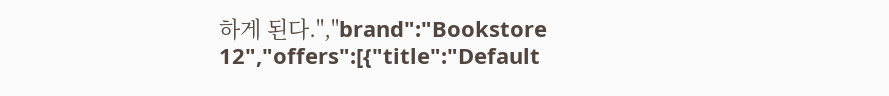하게 된다.","brand":"Bookstore 12","offers":[{"title":"Default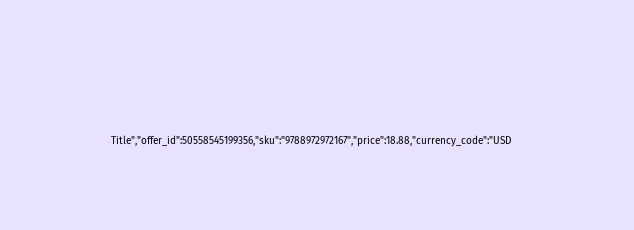Title","offer_id":50558545199356,"sku":"9788972972167","price":18.88,"currency_code":"USD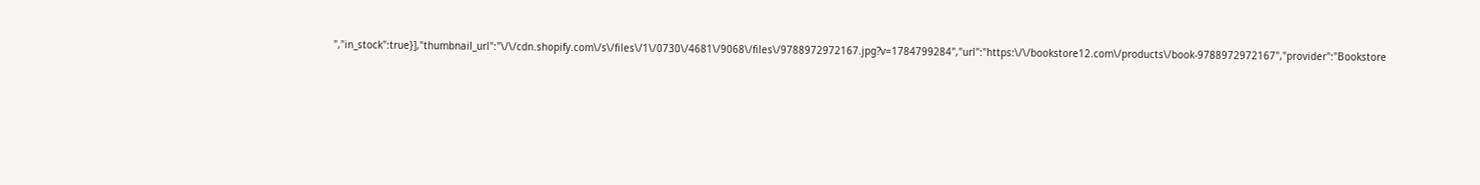","in_stock":true}],"thumbnail_url":"\/\/cdn.shopify.com\/s\/files\/1\/0730\/4681\/9068\/files\/9788972972167.jpg?v=1784799284","url":"https:\/\/bookstore12.com\/products\/book-9788972972167","provider":"Bookstore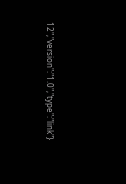12","version":"1.0","type":"link"}